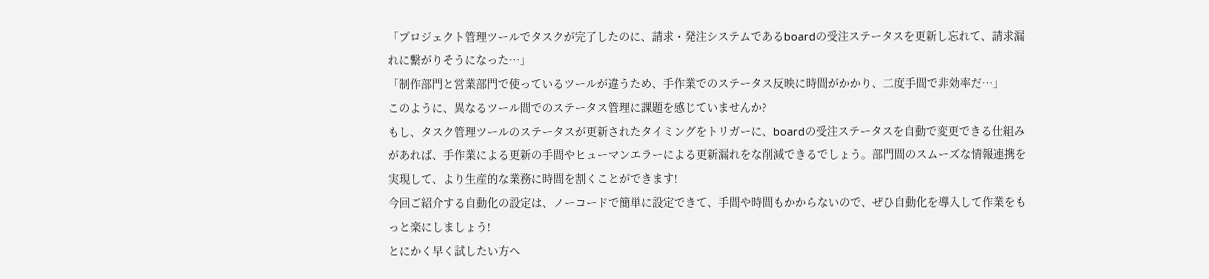「プロジェクト管理ツールでタスクが完了したのに、請求・発注システムであるboardの受注ステータスを更新し忘れて、請求漏れに繋がりそうになった…」
「制作部門と営業部門で使っているツールが違うため、手作業でのステータス反映に時間がかかり、二度手間で非効率だ…」
このように、異なるツール間でのステータス管理に課題を感じていませんか?
もし、タスク管理ツールのステータスが更新されたタイミングをトリガーに、boardの受注ステータスを自動で変更できる仕組みがあれば、手作業による更新の手間やヒューマンエラーによる更新漏れをな削減できるでしょう。部門間のスムーズな情報連携を実現して、より生産的な業務に時間を割くことができます!
今回ご紹介する自動化の設定は、ノーコードで簡単に設定できて、手間や時間もかからないので、ぜひ自動化を導入して作業をもっと楽にしましょう!
とにかく早く試したい方へ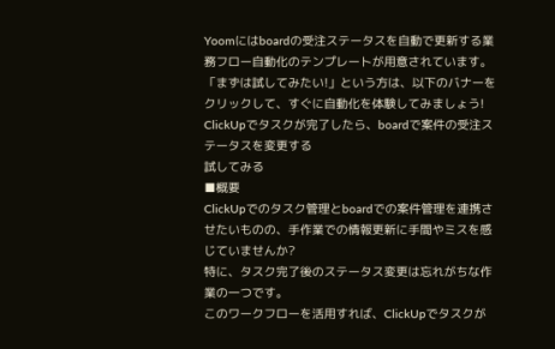Yoomにはboardの受注ステータスを自動で更新する業務フロー自動化のテンプレートが用意されています。「まずは試してみたい!」という方は、以下のバナーをクリックして、すぐに自動化を体験してみましょう!
ClickUpでタスクが完了したら、boardで案件の受注ステータスを変更する
試してみる
■概要
ClickUpでのタスク管理とboardでの案件管理を連携させたいものの、手作業での情報更新に手間やミスを感じていませんか?
特に、タスク完了後のステータス変更は忘れがちな作業の一つです。
このワークフローを活用すれば、ClickUpでタスクが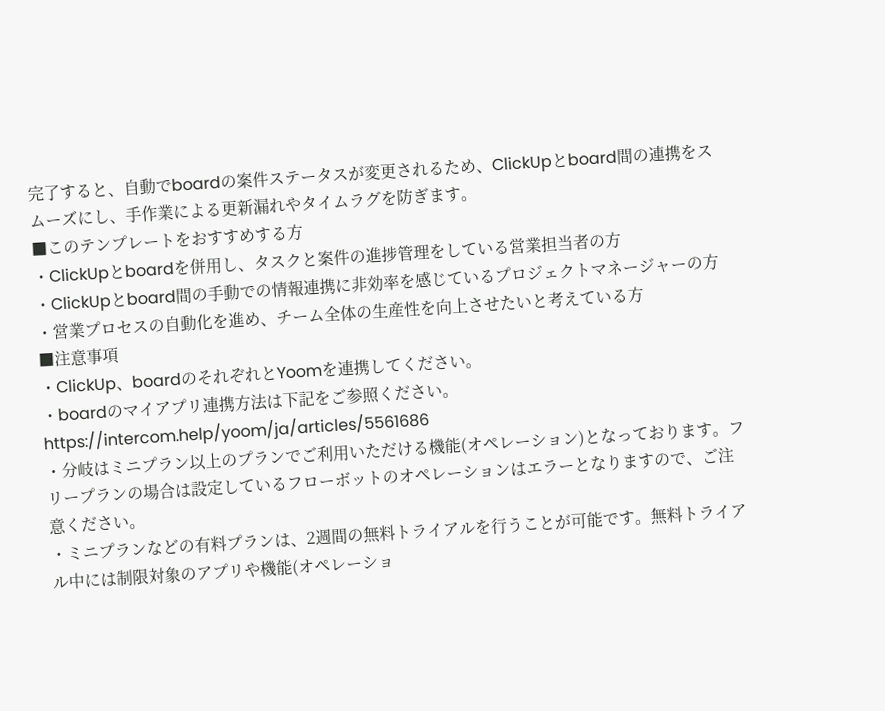完了すると、自動でboardの案件ステータスが変更されるため、ClickUpとboard間の連携をスムーズにし、手作業による更新漏れやタイムラグを防ぎます。
■このテンプレートをおすすめする方
・ClickUpとboardを併用し、タスクと案件の進捗管理をしている営業担当者の方
・ClickUpとboard間の手動での情報連携に非効率を感じているプロジェクトマネージャーの方
・営業プロセスの自動化を進め、チーム全体の生産性を向上させたいと考えている方
■注意事項
・ClickUp、boardのそれぞれとYoomを連携してください。
・boardのマイアプリ連携方法は下記をご参照ください。
https://intercom.help/yoom/ja/articles/5561686
・分岐はミニプラン以上のプランでご利用いただける機能(オペレーション)となっております。フリープランの場合は設定しているフローボットのオペレーションはエラーとなりますので、ご注意ください。
・ミニプランなどの有料プランは、2週間の無料トライアルを行うことが可能です。無料トライアル中には制限対象のアプリや機能(オペレーショ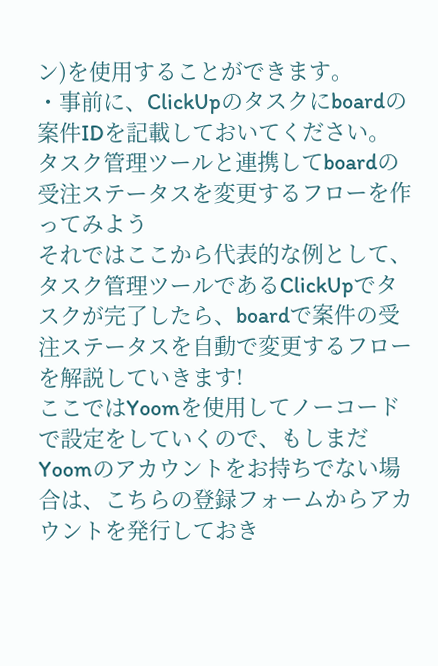ン)を使用することができます。
・事前に、ClickUpのタスクにboardの案件IDを記載しておいてください。
タスク管理ツールと連携してboardの受注ステータスを変更するフローを作ってみよう
それではここから代表的な例として、タスク管理ツールであるClickUpでタスクが完了したら、boardで案件の受注ステータスを自動で変更するフローを解説していきます!
ここではYoomを使用してノーコードで設定をしていくので、もしまだYoomのアカウントをお持ちでない場合は、こちらの登録フォームからアカウントを発行しておき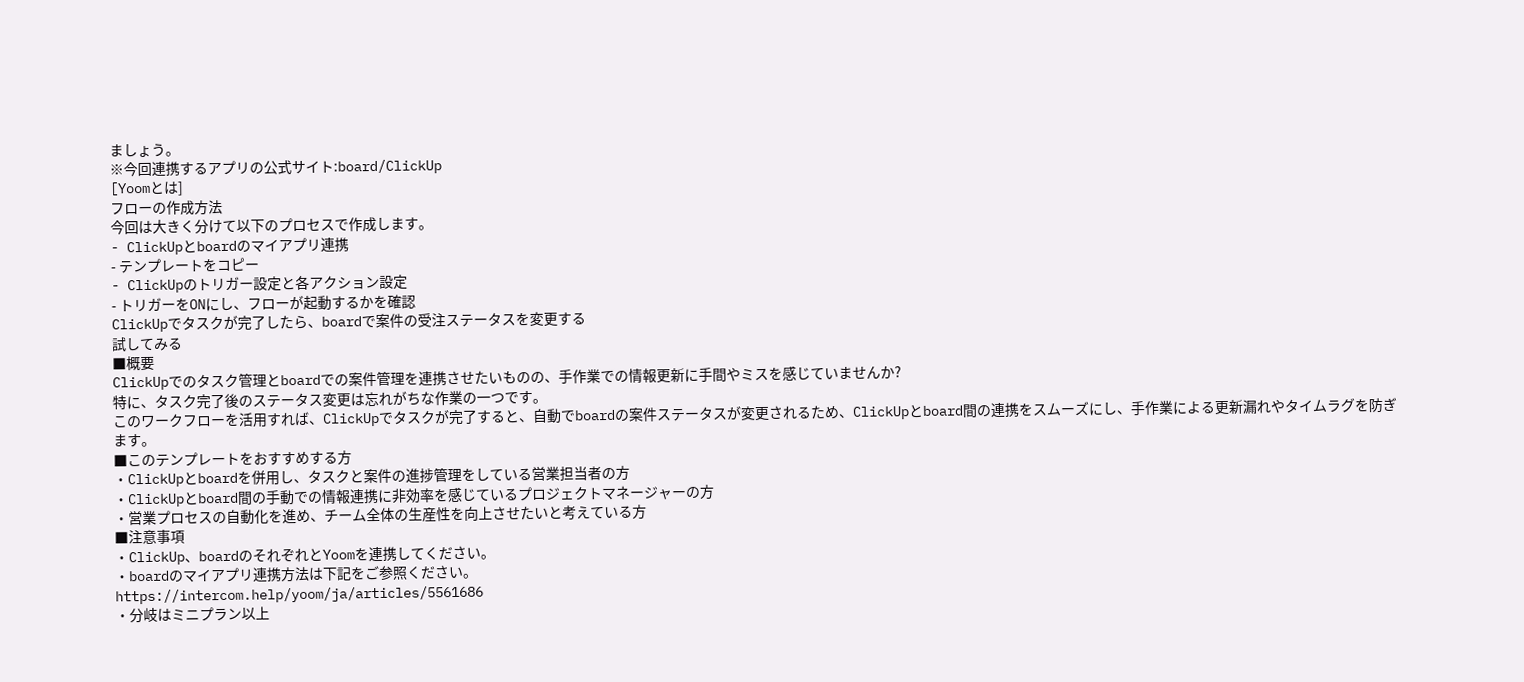ましょう。
※今回連携するアプリの公式サイト:board/ClickUp
[Yoomとは]
フローの作成方法
今回は大きく分けて以下のプロセスで作成します。
- ClickUpとboardのマイアプリ連携
- テンプレートをコピー
- ClickUpのトリガー設定と各アクション設定
- トリガーをONにし、フローが起動するかを確認
ClickUpでタスクが完了したら、boardで案件の受注ステータスを変更する
試してみる
■概要
ClickUpでのタスク管理とboardでの案件管理を連携させたいものの、手作業での情報更新に手間やミスを感じていませんか?
特に、タスク完了後のステータス変更は忘れがちな作業の一つです。
このワークフローを活用すれば、ClickUpでタスクが完了すると、自動でboardの案件ステータスが変更されるため、ClickUpとboard間の連携をスムーズにし、手作業による更新漏れやタイムラグを防ぎます。
■このテンプレートをおすすめする方
・ClickUpとboardを併用し、タスクと案件の進捗管理をしている営業担当者の方
・ClickUpとboard間の手動での情報連携に非効率を感じているプロジェクトマネージャーの方
・営業プロセスの自動化を進め、チーム全体の生産性を向上させたいと考えている方
■注意事項
・ClickUp、boardのそれぞれとYoomを連携してください。
・boardのマイアプリ連携方法は下記をご参照ください。
https://intercom.help/yoom/ja/articles/5561686
・分岐はミニプラン以上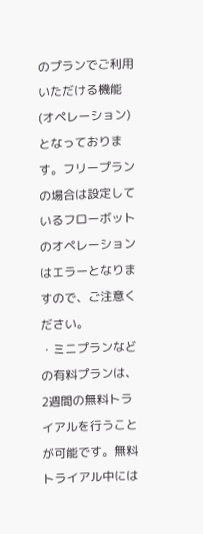のプランでご利用いただける機能(オペレーション)となっております。フリープランの場合は設定しているフローボットのオペレーションはエラーとなりますので、ご注意ください。
・ミニプランなどの有料プランは、2週間の無料トライアルを行うことが可能です。無料トライアル中には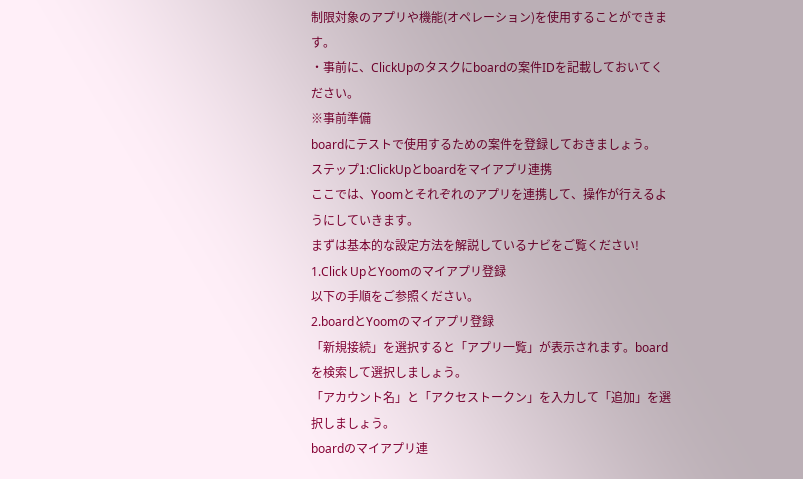制限対象のアプリや機能(オペレーション)を使用することができます。
・事前に、ClickUpのタスクにboardの案件IDを記載しておいてください。
※事前準備
boardにテストで使用するための案件を登録しておきましょう。
ステップ1:ClickUpとboardをマイアプリ連携
ここでは、Yoomとそれぞれのアプリを連携して、操作が行えるようにしていきます。
まずは基本的な設定方法を解説しているナビをご覧ください!
1.Click UpとYoomのマイアプリ登録
以下の手順をご参照ください。
2.boardとYoomのマイアプリ登録
「新規接続」を選択すると「アプリ一覧」が表示されます。boardを検索して選択しましょう。
「アカウント名」と「アクセストークン」を入力して「追加」を選択しましょう。
boardのマイアプリ連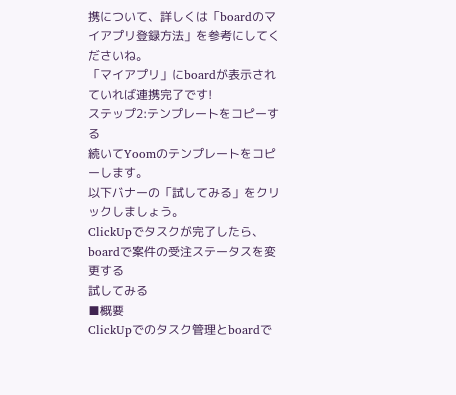携について、詳しくは「boardのマイアプリ登録方法」を参考にしてくださいね。
「マイアプリ」にboardが表示されていれば連携完了です!
ステップ2:テンプレートをコピーする
続いてYoomのテンプレートをコピーします。
以下バナーの「試してみる」をクリックしましょう。
ClickUpでタスクが完了したら、boardで案件の受注ステータスを変更する
試してみる
■概要
ClickUpでのタスク管理とboardで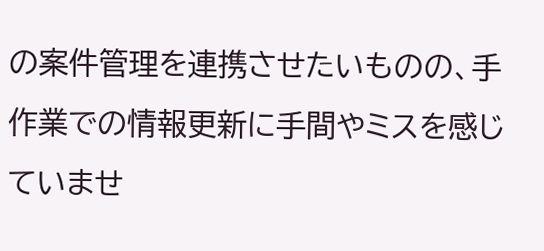の案件管理を連携させたいものの、手作業での情報更新に手間やミスを感じていませ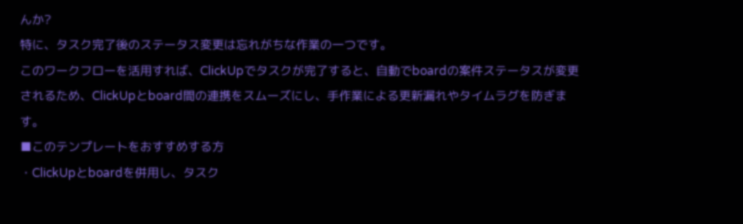んか?
特に、タスク完了後のステータス変更は忘れがちな作業の一つです。
このワークフローを活用すれば、ClickUpでタスクが完了すると、自動でboardの案件ステータスが変更されるため、ClickUpとboard間の連携をスムーズにし、手作業による更新漏れやタイムラグを防ぎます。
■このテンプレートをおすすめする方
・ClickUpとboardを併用し、タスク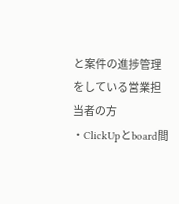と案件の進捗管理をしている営業担当者の方
・ClickUpとboard間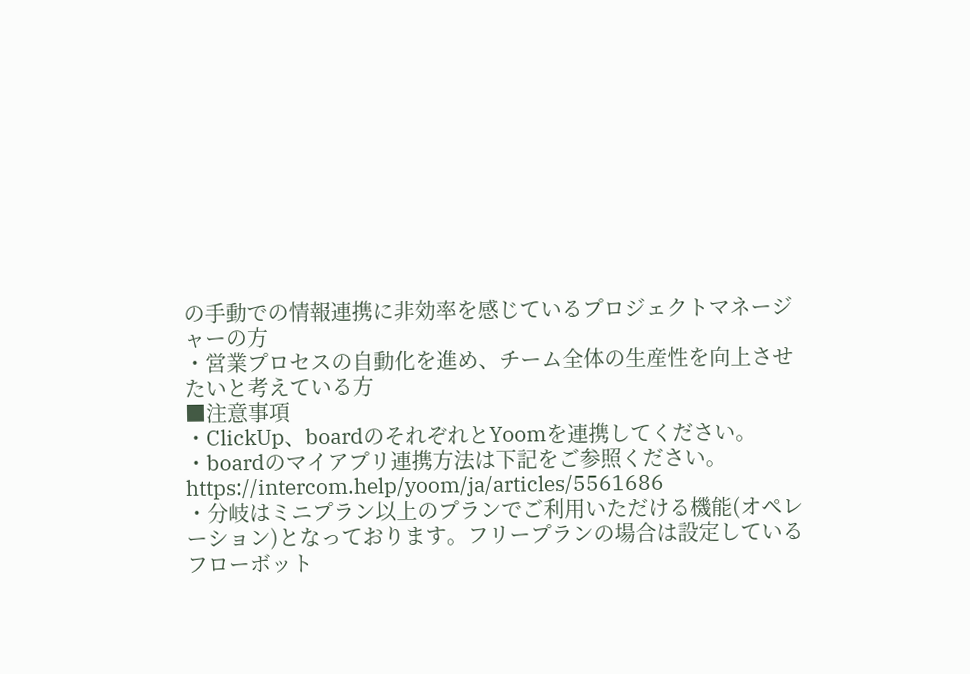の手動での情報連携に非効率を感じているプロジェクトマネージャーの方
・営業プロセスの自動化を進め、チーム全体の生産性を向上させたいと考えている方
■注意事項
・ClickUp、boardのそれぞれとYoomを連携してください。
・boardのマイアプリ連携方法は下記をご参照ください。
https://intercom.help/yoom/ja/articles/5561686
・分岐はミニプラン以上のプランでご利用いただける機能(オペレーション)となっております。フリープランの場合は設定しているフローボット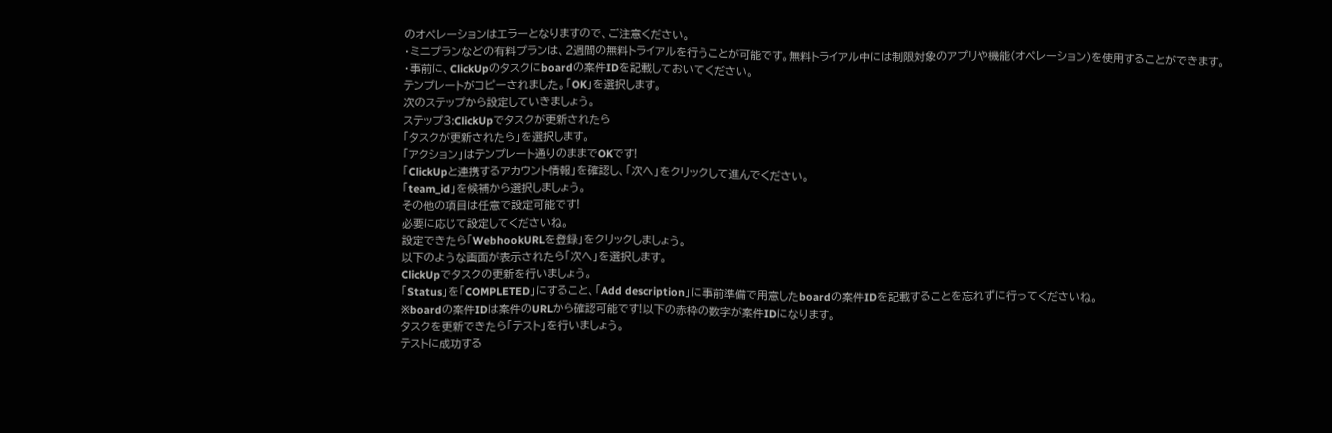のオペレーションはエラーとなりますので、ご注意ください。
・ミニプランなどの有料プランは、2週間の無料トライアルを行うことが可能です。無料トライアル中には制限対象のアプリや機能(オペレーション)を使用することができます。
・事前に、ClickUpのタスクにboardの案件IDを記載しておいてください。
テンプレートがコピーされました。「OK」を選択します。
次のステップから設定していきましょう。
ステップ3:ClickUpでタスクが更新されたら
「タスクが更新されたら」を選択します。
「アクション」はテンプレート通りのままでOKです!
「ClickUpと連携するアカウント情報」を確認し、「次へ」をクリックして進んでください。
「team_id」を候補から選択しましょう。
その他の項目は任意で設定可能です!
必要に応じて設定してくださいね。
設定できたら「WebhookURLを登録」をクリックしましょう。
以下のような画面が表示されたら「次へ」を選択します。
ClickUpでタスクの更新を行いましょう。
「Status」を「COMPLETED」にすること、「Add description」に事前準備で用意したboardの案件IDを記載することを忘れずに行ってくださいね。
※boardの案件IDは案件のURLから確認可能です!以下の赤枠の数字が案件IDになります。
タスクを更新できたら「テスト」を行いましょう。
テストに成功する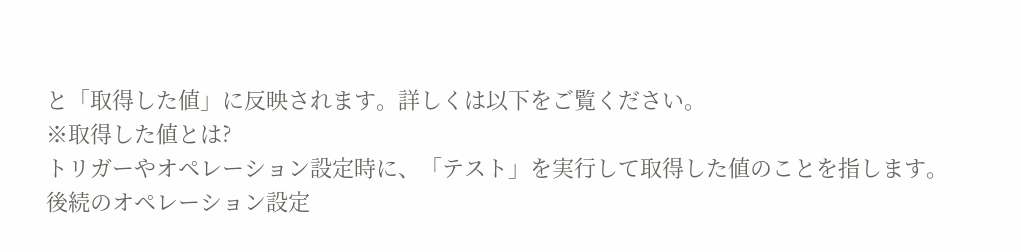と「取得した値」に反映されます。詳しくは以下をご覧ください。
※取得した値とは?
トリガーやオペレーション設定時に、「テスト」を実行して取得した値のことを指します。
後続のオペレーション設定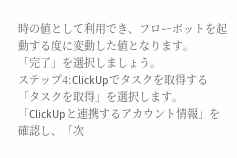時の値として利用でき、フローボットを起動する度に変動した値となります。
「完了」を選択しましょう。
ステップ4:ClickUpでタスクを取得する
「タスクを取得」を選択します。
「ClickUpと連携するアカウント情報」を確認し、「次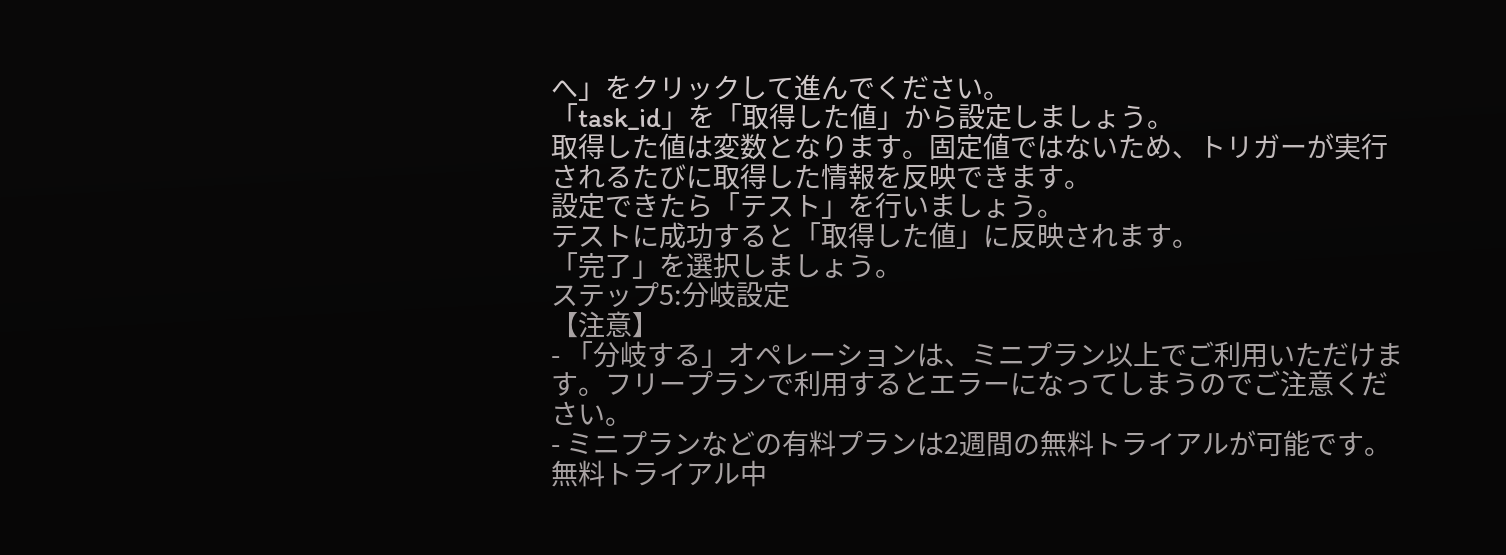へ」をクリックして進んでください。
「task_id」を「取得した値」から設定しましょう。
取得した値は変数となります。固定値ではないため、トリガーが実行されるたびに取得した情報を反映できます。
設定できたら「テスト」を行いましょう。
テストに成功すると「取得した値」に反映されます。
「完了」を選択しましょう。
ステップ5:分岐設定
【注意】
- 「分岐する」オペレーションは、ミニプラン以上でご利用いただけます。フリープランで利用するとエラーになってしまうのでご注意ください。
- ミニプランなどの有料プランは2週間の無料トライアルが可能です。無料トライアル中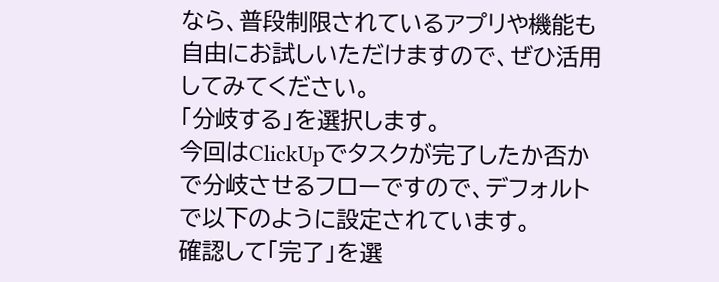なら、普段制限されているアプリや機能も自由にお試しいただけますので、ぜひ活用してみてください。
「分岐する」を選択します。
今回はClickUpでタスクが完了したか否かで分岐させるフローですので、デフォルトで以下のように設定されています。
確認して「完了」を選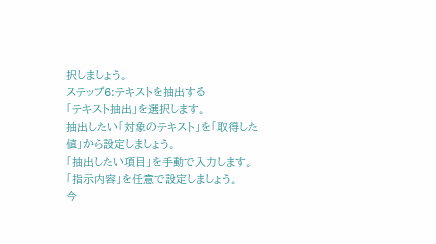択しましょう。
ステップ6:テキストを抽出する
「テキスト抽出」を選択します。
抽出したい「対象のテキスト」を「取得した値」から設定しましょう。
「抽出したい項目」を手動で入力します。
「指示内容」を任意で設定しましょう。
今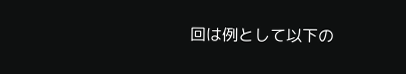回は例として以下の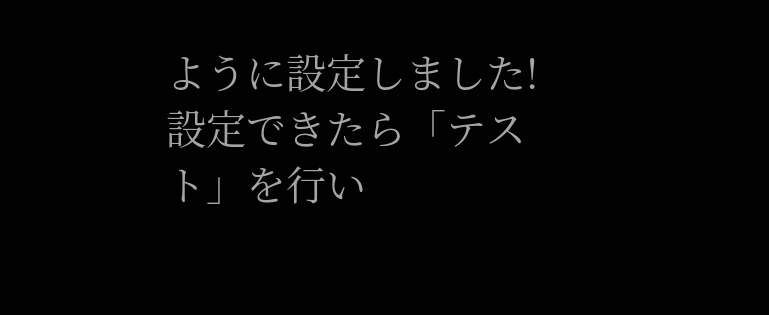ように設定しました!
設定できたら「テスト」を行い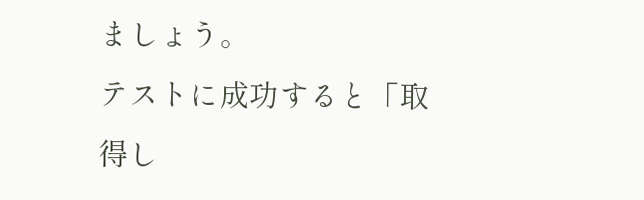ましょう。
テストに成功すると「取得し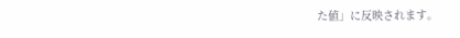た値」に反映されます。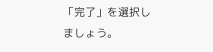「完了」を選択しましょう。